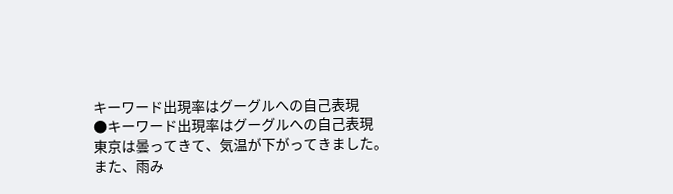キーワード出現率はグーグルへの自己表現
●キーワード出現率はグーグルへの自己表現
東京は曇ってきて、気温が下がってきました。
また、雨み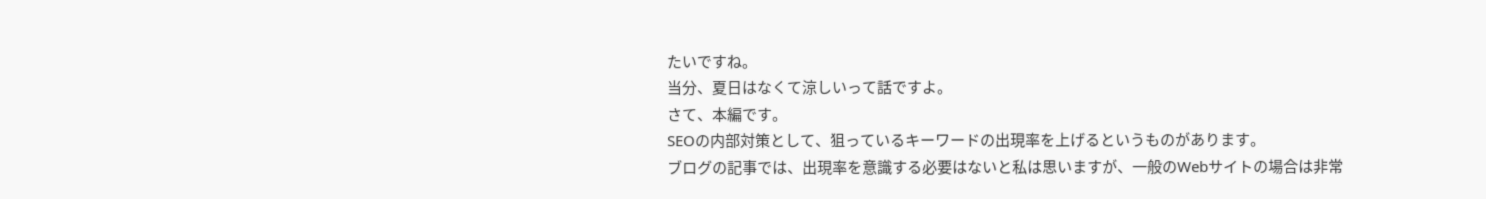たいですね。
当分、夏日はなくて涼しいって話ですよ。
さて、本編です。
SEOの内部対策として、狙っているキーワードの出現率を上げるというものがあります。
ブログの記事では、出現率を意識する必要はないと私は思いますが、一般のWebサイトの場合は非常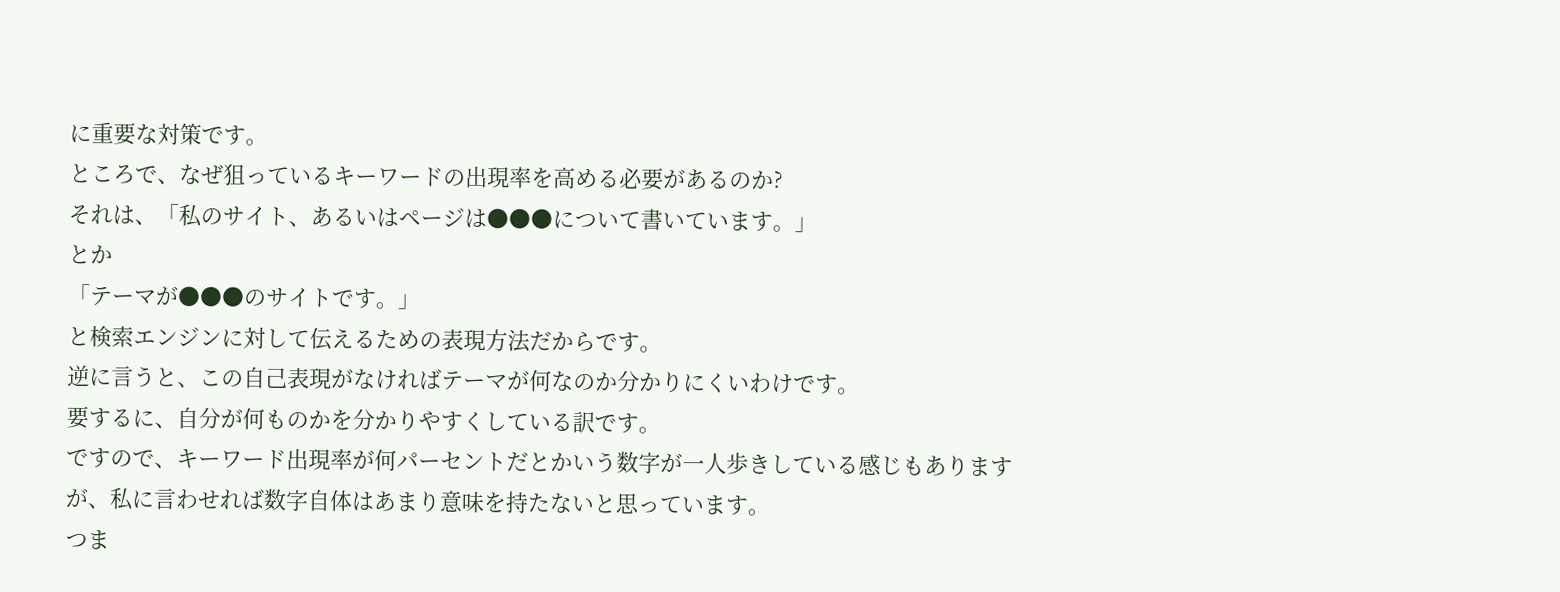に重要な対策です。
ところで、なぜ狙っているキーワードの出現率を高める必要があるのか?
それは、「私のサイト、あるいはページは●●●について書いています。」
とか
「テーマが●●●のサイトです。」
と検索エンジンに対して伝えるための表現方法だからです。
逆に言うと、この自己表現がなければテーマが何なのか分かりにくいわけです。
要するに、自分が何ものかを分かりやすくしている訳です。
ですので、キーワード出現率が何パーセントだとかいう数字が一人歩きしている感じもありますが、私に言わせれば数字自体はあまり意味を持たないと思っています。
つま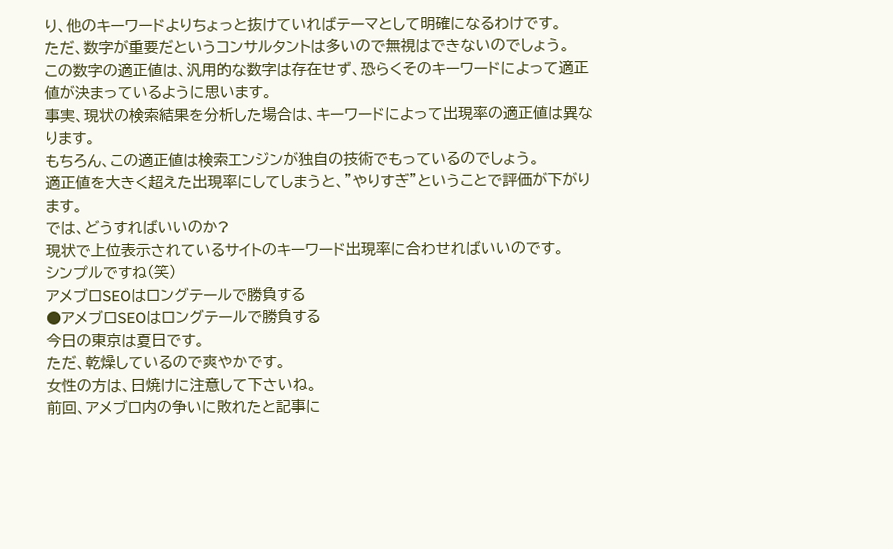り、他のキーワードよりちょっと抜けていればテーマとして明確になるわけです。
ただ、数字が重要だというコンサルタントは多いので無視はできないのでしょう。
この数字の適正値は、汎用的な数字は存在せず、恐らくそのキーワードによって適正値が決まっているように思います。
事実、現状の検索結果を分析した場合は、キーワードによって出現率の適正値は異なります。
もちろん、この適正値は検索エンジンが独自の技術でもっているのでしょう。
適正値を大きく超えた出現率にしてしまうと、”やりすぎ”ということで評価が下がります。
では、どうすればいいのか?
現状で上位表示されているサイトのキーワード出現率に合わせればいいのです。
シンプルですね(笑)
アメブロSEOはロングテールで勝負する
●アメブロSEOはロングテールで勝負する
今日の東京は夏日です。
ただ、乾燥しているので爽やかです。
女性の方は、日焼けに注意して下さいね。
前回、アメブロ内の争いに敗れたと記事に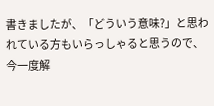書きましたが、「どういう意味?」と思われている方もいらっしゃると思うので、今一度解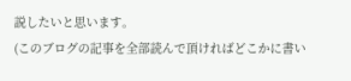説したいと思います。
(このブログの記事を全部読んで頂ければどこかに書い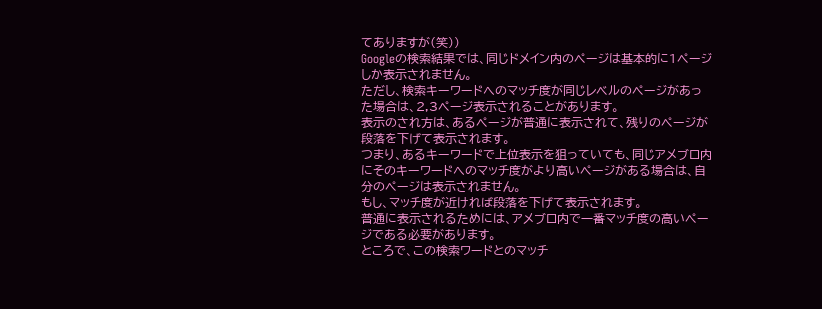てありますが(笑))
Googleの検索結果では、同じドメイン内のページは基本的に1ページしか表示されません。
ただし、検索キーワードへのマッチ度が同じレベルのページがあった場合は、2,3ページ表示されることがあります。
表示のされ方は、あるページが普通に表示されて、残りのページが段落を下げて表示されます。
つまり、あるキーワードで上位表示を狙っていても、同じアメブロ内にそのキーワードへのマッチ度がより高いページがある場合は、自分のページは表示されません。
もし、マッチ度が近ければ段落を下げて表示されます。
普通に表示されるためには、アメブロ内で一番マッチ度の高いページである必要があります。
ところで、この検索ワードとのマッチ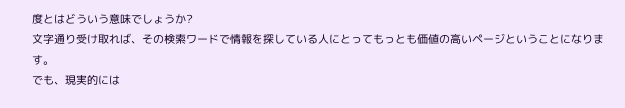度とはどういう意味でしょうか?
文字通り受け取れば、その検索ワードで情報を探している人にとってもっとも価値の高いページということになります。
でも、現実的には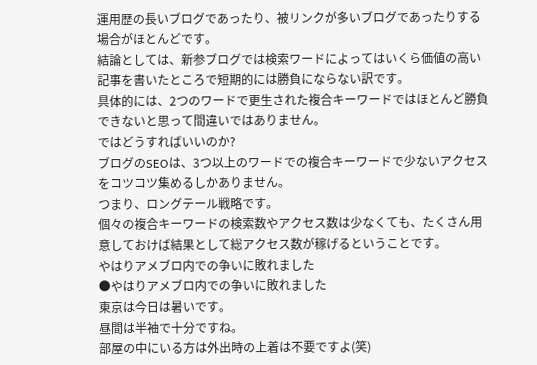運用歴の長いブログであったり、被リンクが多いブログであったりする場合がほとんどです。
結論としては、新参ブログでは検索ワードによってはいくら価値の高い記事を書いたところで短期的には勝負にならない訳です。
具体的には、2つのワードで更生された複合キーワードではほとんど勝負できないと思って間違いではありません。
ではどうすればいいのか?
ブログのSEOは、3つ以上のワードでの複合キーワードで少ないアクセスをコツコツ集めるしかありません。
つまり、ロングテール戦略です。
個々の複合キーワードの検索数やアクセス数は少なくても、たくさん用意しておけば結果として総アクセス数が稼げるということです。
やはりアメブロ内での争いに敗れました
●やはりアメブロ内での争いに敗れました
東京は今日は暑いです。
昼間は半袖で十分ですね。
部屋の中にいる方は外出時の上着は不要ですよ(笑)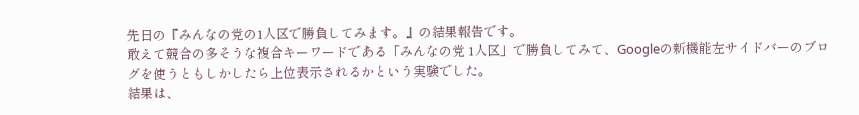先日の『みんなの党の1人区で勝負してみます。』の結果報告です。
敢えて競合の多そうな複合キーワードである「みんなの党 1人区」で勝負してみて、Googleの新機能左サイドバーのブログを使うともしかしたら上位表示されるかという実験でした。
結果は、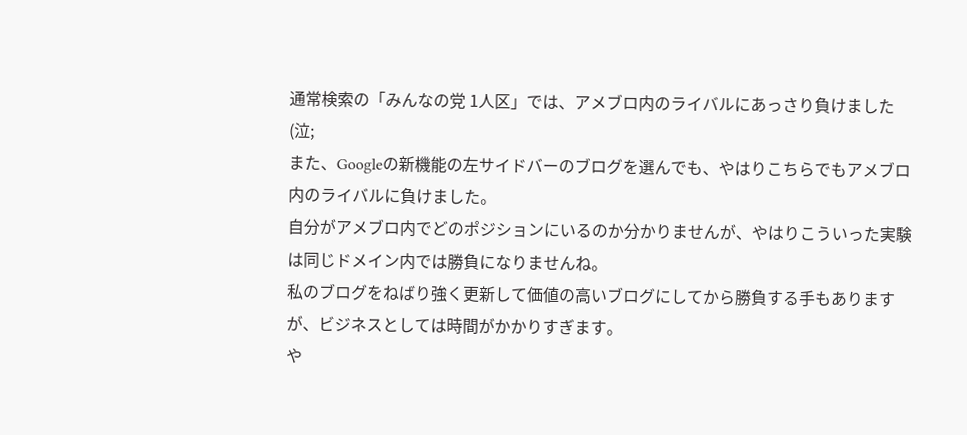通常検索の「みんなの党 1人区」では、アメブロ内のライバルにあっさり負けました(泣;
また、Googleの新機能の左サイドバーのブログを選んでも、やはりこちらでもアメブロ内のライバルに負けました。
自分がアメブロ内でどのポジションにいるのか分かりませんが、やはりこういった実験は同じドメイン内では勝負になりませんね。
私のブログをねばり強く更新して価値の高いブログにしてから勝負する手もありますが、ビジネスとしては時間がかかりすぎます。
や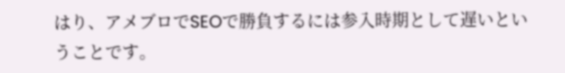はり、アメブロでSEOで勝負するには参入時期として遅いということです。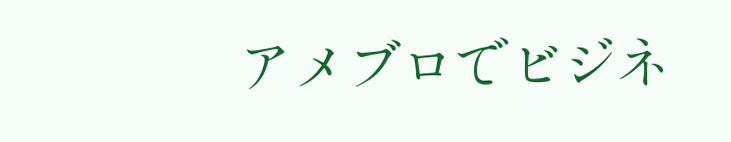アメブロでビジネ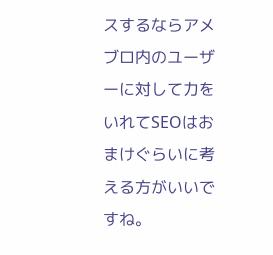スするならアメブロ内のユーザーに対して力をいれてSEOはおまけぐらいに考える方がいいですね。